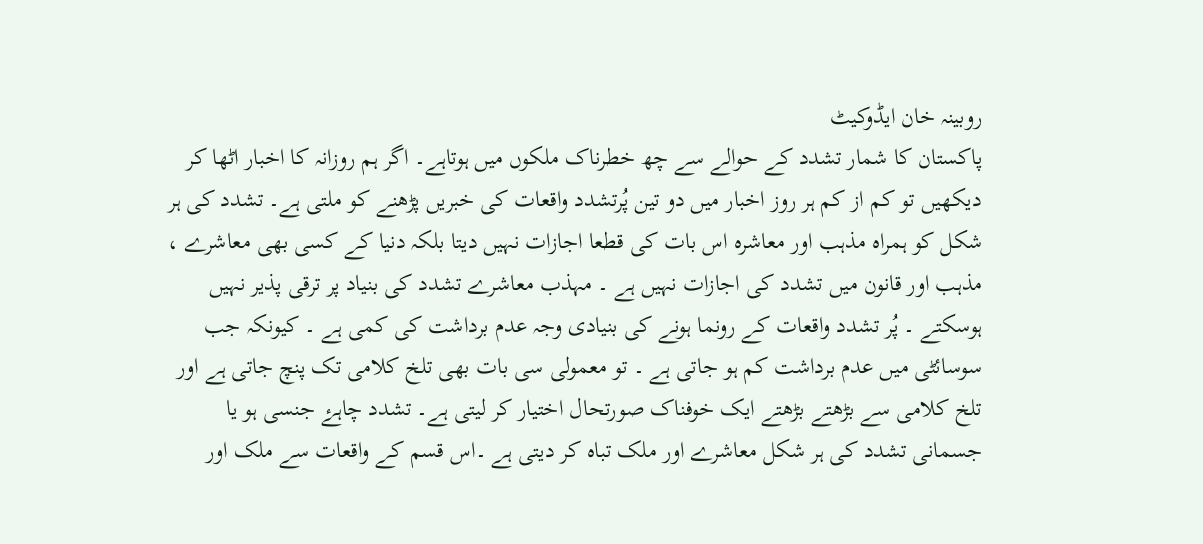روبینہ خان ایڈوکیٹ
پاکستان کا شمار تشدد کے حوالے سے چھ خطرناک ملکوں میں ہوتاہے۔ اگر ہم روزانہ کا اخبار اٹھا کر دیکھیں تو کم از کم ہر روز اخبار میں دو تین پُرتشدد واقعات کی خبریں پڑھنے کو ملتی ہے۔ تشدد کی ہر شکل کو ہمراہ مذہب اور معاشرہ اس بات کی قطعا اجازات نہیں دیتا بلکہ دنیا کے کسی بھی معاشرے ، مذہب اور قانون میں تشدد کی اجازات نہیں ہے ۔ مہذب معاشرے تشدد کی بنیاد پر ترقی پذیر نہیں ہوسکتے ۔ پُر تشدد واقعات کے رونما ہونے کی بنیادی وجہ عدم برداشت کی کمی ہے ۔ کیونکہ جب سوسائٹی میں عدم برداشت کم ہو جاتی ہے ۔ تو معمولی سی بات بھی تلخ کلامی تک پنچ جاتی ہے اور تلخ کلامی سے بڑھتے بڑھتے ایک خوفناک صورتحال اختیار کر لیتی ہے۔ تشدد چاہۓ جنسی ہو یا جسمانی تشدد کی ہر شکل معاشرے اور ملک تباہ کر دیتی ہے ۔اس قسم کے واقعات سے ملک اور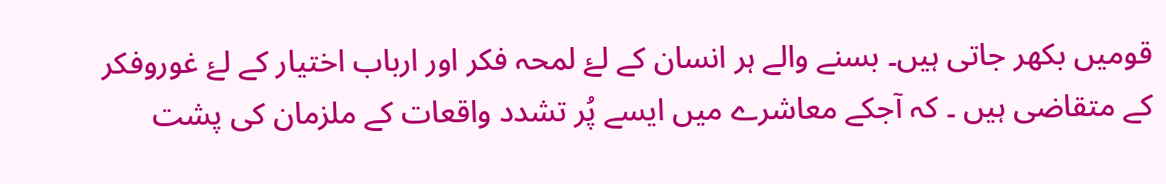قومیں بکھر جاتی ہیں۔ بسنے والے ہر انسان کے لۓ لمحہ فکر اور ارباب اختیار کے لۓ غوروفکر کے متقاضی ہیں ۔ کہ آجکے معاشرے میں ایسے پُر تشدد واقعات کے ملزمان کی پشت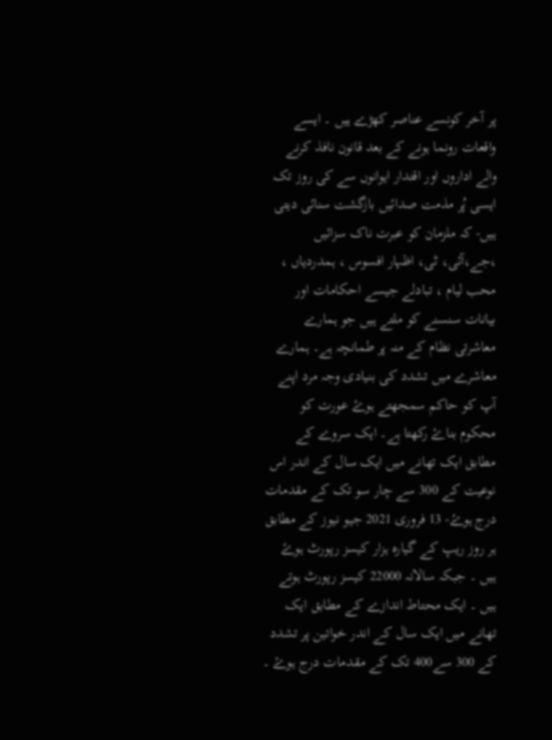پر آخر کونسے عناصر کھڑے ہیں ۔ ایسے واقعات رونما ہونے کے بعد قانون نافذ کرنے والے اداروں اور اقتدار ایوانوں سے کی روز تک ایسی پُر مذمت صدائیں بازگشت سنائی دیتی ہیں- کہ ملزمان کو عبرت ناک سزائیں ،جے،آئی، ٹی، اظہار افسوس ، ہمدردیاں ، محب لیام ، تبادلے جیسے احکامات اور بیانات سنسنے کو ملتے ہیں جو ہمارے معاشرتی نظام کے منہ پر طمانچہ ہے۔ ہمارے معاشرے میں تشدد کی بنیادی وجہ مرد اپنے آپ کو حاکم سمجھتے ہوۓ عورت کو محکوم بناۓ رکھتا ہے۔ ایک سروے کے مطابق ایک تھانے میں ایک سال کے اندر اس نوعیت کے 300 سے چار سو تک کے مقدمات درج ہوۓ- 13 فروری 2021 جیو نیوز کے مطابق ہر روز ریپ کے گیارہ ہزار کیسز رپورٹ ہوۓ ہیں ۔ جبکہ سالانہ 22000 کیسز رپورٹ ہوتے ہیں ۔ ایک محتاط اندازے کے مطابق ایک تھانے میں ایک سال کے اندر خواتین پر تشدد کے 300 سے400 تک کے مقدمات درج ہوۓ ۔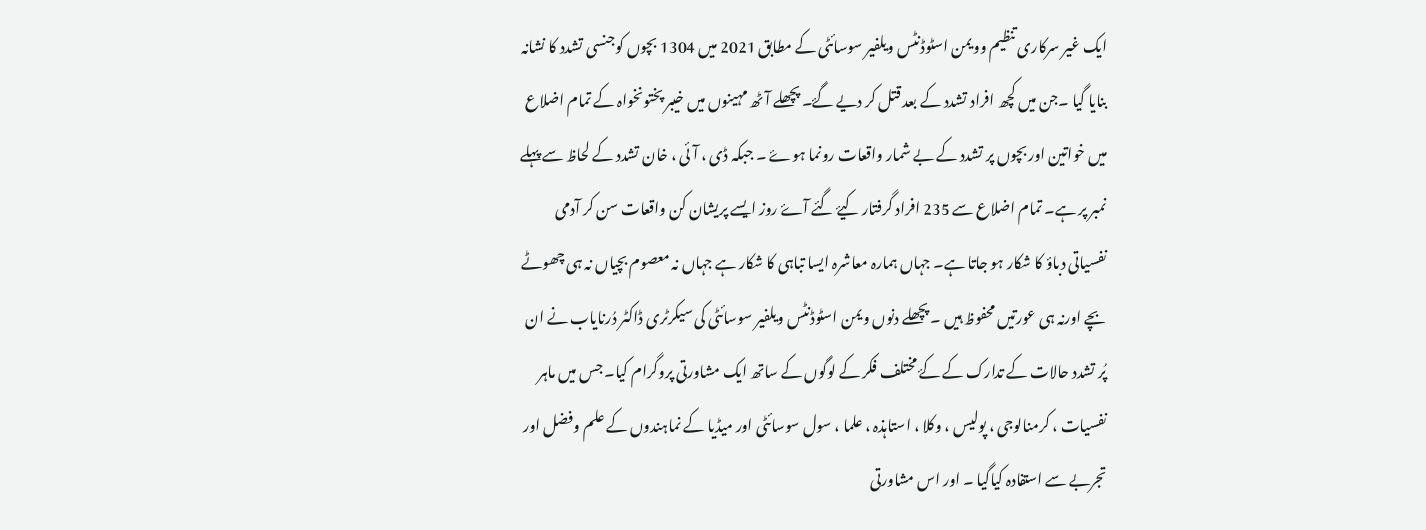ایک غیر سرکاری تنظیم وویمن اسٹوڈنٹس ویلفیر سوسائٹی کے مطابق 2021 میں 1304 بچوں کوجنسی تشدد کا نشانہ بنایا گیا ۔جن میں کچھ افراد تشدد کے بعد قتل کر دیے گۓ۔ پچھلے آٹھ مہینوں میں خیبر پختونخواہ کے تمام اضلاع میں خواتین اور بچوں پر تشدد کے بے شمار واقعات رونما ہوۓ ۔ جبکہ ڈی ، آئی ، خان تشدد کے لحاظ سے پہلے نمبر پر ہے۔ تمام اضلاع سے 235 افراد گرفتار کیۓ گئے آۓ روز ایسے پریشان کن واقعات سن کر آدمی نفسیاتی دباؤ کا شکار ہو جاتا ہے۔ جہاں ہمارہ معاشرہ ایسا تباہی کا شکار ہے جہاں نہ معصوم بچیاں نہ ہی چھوٹے بچے اورنہ ہی عورتیں محفوظ ہیں ۔ پچھلے دنوں ویمن اسٹوڈنٹس ویلفیر سوسائٹی کی سیکرٹری ڈاکٹر دُرنایاب نے ان پُر تشدد حالات کے تدارک کے کۓ مختلف فکر کے لوگوں کے ساتھ ایک مشاورتی پروگرام کیا۔ جس میں ماہر نفسیات ، کرمنالوجی ، پولیس ، وکلا ، استاہذہ ، علما ، سول سوسائٹی اور میڈیا کے نماہندوں کے علم وفضل اور تجربے سے استفادہ کیاگیا ۔ اور اس مشاورتی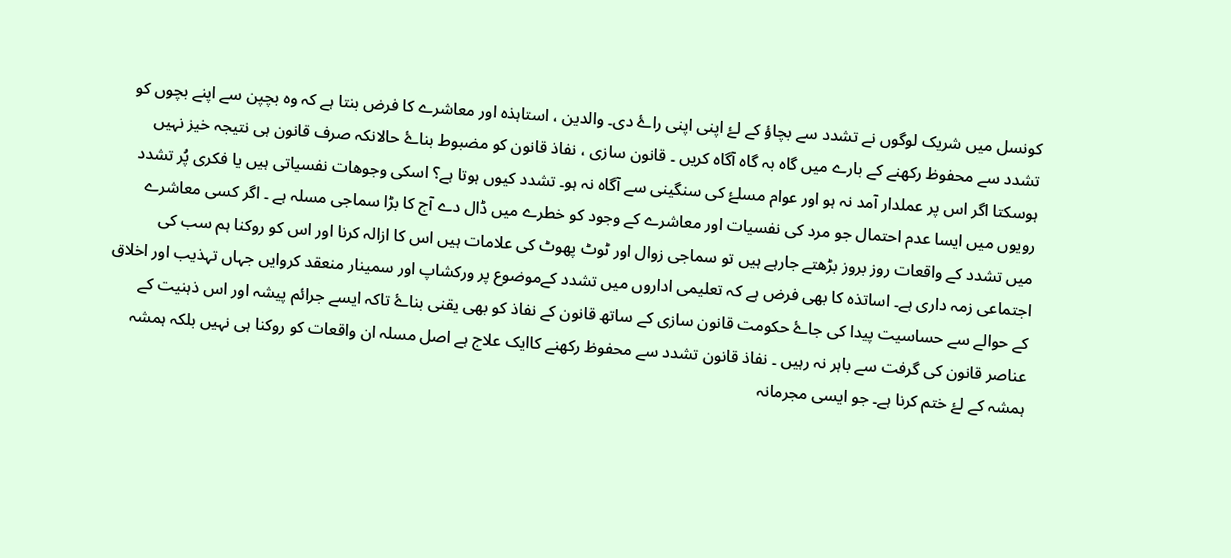کونسل میں شریک لوگوں نے تشدد سے بچاؤ کے لۓ اپنی اپنی راۓ دی۔ والدین ، استاہذہ اور معاشرے کا فرض بنتا ہے کہ وہ بچپن سے اپنے بچوں کو تشدد سے محفوظ رکھنے کے بارے میں گاہ بہ گاہ آگاہ کریں ۔ قانون سازی ، نفاذ قانون کو مضبوط بناۓ حالانکہ صرف قانون ہی نتیجہ خیز نہیں ہوسکتا اگر اس پر عملدار آمد نہ ہو اور عوام مسلۓ کی سنگینی سے آگاہ نہ ہو۔ تشدد کیوں ہوتا ہے؟ اسکی وجوهات نفسیاتی ہیں یا فکری پُر تشدد رویوں میں ایسا عدم احتمال جو مرد کی نفسیات اور معاشرے کے وجود کو خطرے میں ڈال دے آج کا بڑا سماجی مسلہ ہے ۔ اگر کسی معاشرے میں تشدد کے واقعات روز بروز بڑھتے جارہے ہیں تو سماجی زوال اور ٹوٹ پھوٹ کی علامات ہیں اس کا ازالہ کرنا اور اس کو روکنا ہم سب کی اجتماعی زمہ داری ہے۔ اساتذہ کا بھی فرض ہے کہ تعلیمی اداروں میں تشدد کےموضوع پر ورکشاپ اور سمینار منعقد کروایں جہاں تہذیب اور اخلاق کے حوالے سے حساسیت پیدا کی جاۓ حکومت قانون سازی کے ساتھ قانون کے نفاذ کو بھی یقنی بناۓ تاکہ ایسے جرائم پیشہ اور اس ذہنیت کے عناصر قانون کی گرفت سے باہر نہ رہیں ۔ نفاذ قانون تشدد سے محفوظ رکھنے کاایک علاج ہے اصل مسلہ ان واقعات کو روکنا ہی نہیں بلکہ ہمشہ ہمشہ کے لۓ ختم کرنا ہے۔ جو ایسی مجرمانہ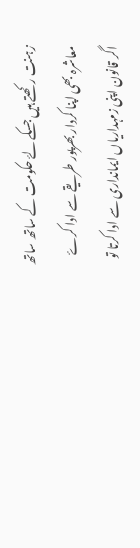زہنت رکھتے ہیں جسکے لۓ حکومت کے ساتھ ساتھ معاشرہ بھی اپنا کردار بھرپور طریقے سے ادا کرۓ اگر قانون اپنی زمہداریاں ایمانداری سے ادا کرتا تو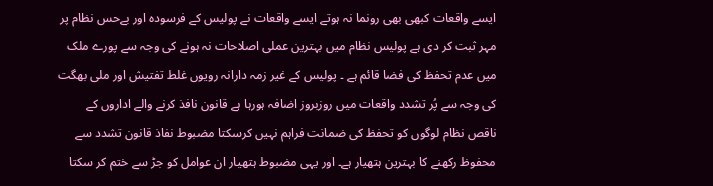ایسے واقعات کبھی بھی رونما نہ ہوتے ایسے واقعات نے پولیس کے فرسودہ اور بےحس نظام پر مہر ثبت کر دی ہے پولیس نظام میں بہترین عملی اصلاحات نہ ہونے کی وجہ سے پورے ملک میں عدم تحفظ کی فضا قائم ہے ۔ پولیس کے غیر زمہ دارانہ رویوں غلط تفتیش اور ملی بھگت کی وجہ سے پُر تشدد واقعات میں روزبروز اضافہ ہورہا ہے قانون نافذ کرنے والے اداروں کے ناقص نظام لوگوں کو تحفظ کی ضمانت فراہم نہیں کرسکتا مضبوط نفاذ قانون تشدد سے محفوظ رکھنے کا بہترین ہتھیار ہے۔ اور یہی مضبوط ہتھیار ان عوامل کو جڑ سے ختم کر سکتا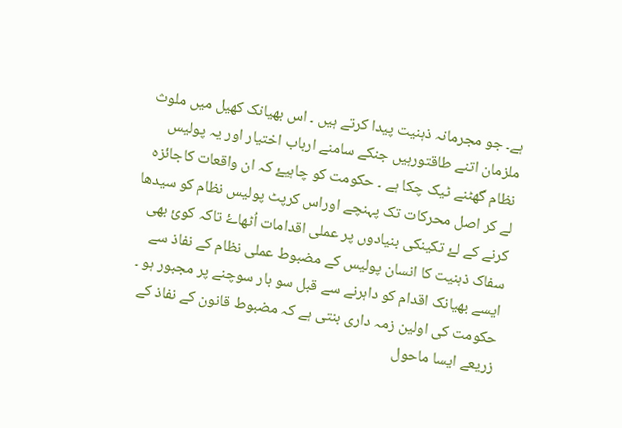ہے۔ جو مجرمانہ ذہنیت پیدا کرتے ہیں ۔ اس بھیانک کھیل میں ملوث ملزمان اتنے طاقتورہیں جنکے سامنے ارباب اختیار اور یہ پولیس نظام گھٹنے ٹیک چکا ہے ۔ حکومت کو چاہیۓ کہ ان واقعات کاجائزہ لے کر اصل محرکات تک پہنچے اوراس کرپٹ پولیس نظام کو سیدھا کرنے کے لۓ تکینکی بنیادوں پر عملی اقدامات اُٹھاۓ تاکہ کوئ بھی سفاک ذہنیت کا انسان پولیس کے مضبوط عملی نظام کے نفاذ سے ایسے بھیانک اقدام کو داہرنے سے قبل سو بار سوچنے پر مجبور ہو ۔ حکومت کی اولین زمہ داری بنتی ہے کہ مضبوط قانون کے نفاذ کے زریعے ایسا ماحول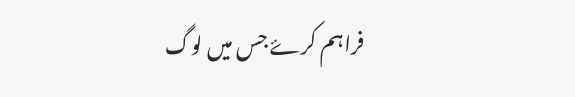فراہم کرۓ جس میں لوگ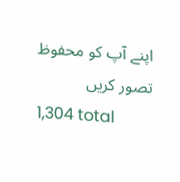اپنے آپ کو محفوظ تصور کریں
1,304 total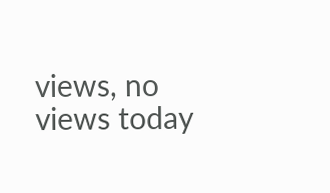views, no views today